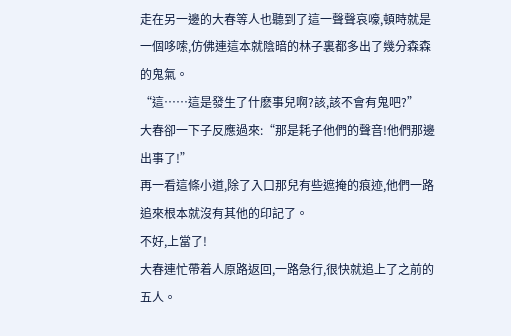走在另一邊的大春等人也聽到了這一聲聲哀嚎,頓時就是一個哆嗦,仿佛連這本就陰暗的林子裏都多出了幾分森森的鬼氣。
“這……這是發生了什麽事兒啊?該,該不會有鬼吧?”
大春卻一下子反應過來:“那是耗子他們的聲音!他們那邊出事了!”
再一看這條小道,除了入口那兒有些遮掩的痕迹,他們一路追來根本就沒有其他的印記了。
不好,上當了!
大春連忙帶着人原路返回,一路急行,很快就追上了之前的五人。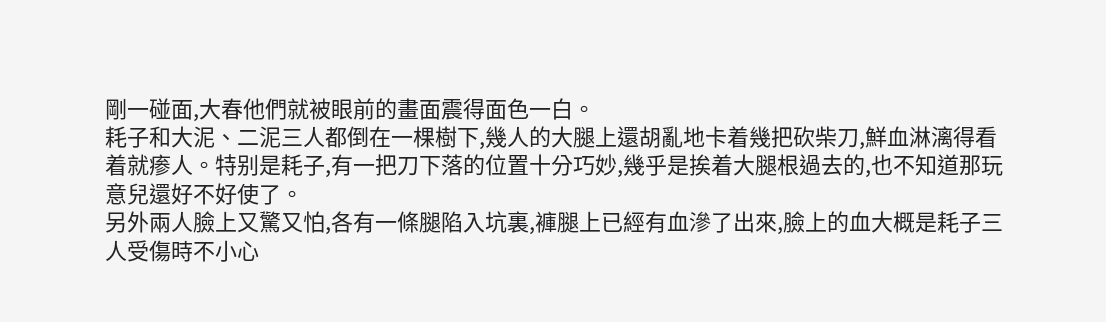剛一碰面,大春他們就被眼前的畫面震得面色一白。
耗子和大泥、二泥三人都倒在一棵樹下,幾人的大腿上還胡亂地卡着幾把砍柴刀,鮮血淋漓得看着就瘆人。特别是耗子,有一把刀下落的位置十分巧妙,幾乎是挨着大腿根過去的,也不知道那玩意兒還好不好使了。
另外兩人臉上又驚又怕,各有一條腿陷入坑裏,褲腿上已經有血滲了出來,臉上的血大概是耗子三人受傷時不小心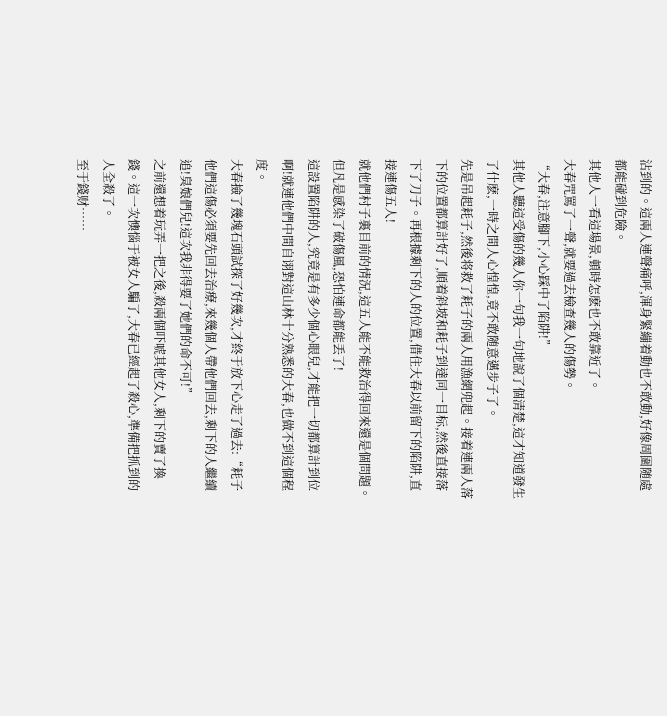沾到的。這兩人連聲痛呼,渾身緊繃着動也不敢動,好像周圍随處都能碰到危險。
其他人一看這場景,頓時怎麽也不敢靠近了。
大春咒罵了一聲,就要過去檢查幾人的傷勢。
“大春,注意腳下,小心踩中了陷阱!”
其他人聽這受傷的幾人你一句我一句地說了個清楚,這才知道發生了什麽,一時之間人心惶惶,竟不敢随意邁步子了。
先是吊起耗子,然後将救了耗子的兩人用漁網兜起。接着連兩人落下的位置都算計好了,順着斜坡和耗子到達同一目标,然後直接落下了刀子。再根據剩下的人的位置,借住大春以前留下的陷阱,直接連傷五人!
就他們村子裏目前的情況,這五人能不能救治得回來還是個問題。但凡是感染了破傷風,恐怕連命都能丢了!
這設置陷阱的人,究竟是有多少個心眼兒,才能把一切都算計到位啊!就連他們中間自诩對這山林十分熟悉的大春,也做不到這個程度。
大春撿了幾塊石頭試探了好幾次,才終于放下心走了過去:“耗子他們這傷必須要先回去治療,來幾個人帶他們回去,剩下的人繼續追!臭娘們兒!這次我非得要了她們的命不可!”
之前還想着玩弄一把之後,殺兩個吓唬其他女人,剩下的賣了換錢。這一次懊惱于被女人騙了,大春已經起了殺心,準備把抓到的人全殺了。
至于錢财……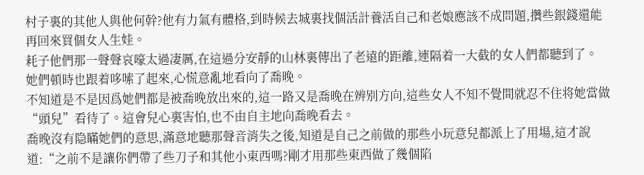村子裏的其他人與他何幹?他有力氣有體格,到時候去城裏找個活計養活自己和老娘應該不成問題,攢些銀錢還能再回來買個女人生娃。
耗子他們那一聲聲哀嚎太過凄厲,在這過分安靜的山林裏傳出了老遠的距離,連隔着一大截的女人們都聽到了。
她們頓時也跟着哆嗦了起來,心慌意亂地看向了喬晚。
不知道是不是因爲她們都是被喬晚放出來的,這一路又是喬晚在辨别方向,這些女人不知不覺間就忍不住将她當做“頭兒”看待了。這會兒心裏害怕,也不由自主地向喬晚看去。
喬晚沒有隐瞞她們的意思,滿意地聽那聲音消失之後,知道是自己之前做的那些小玩意兒都派上了用場,這才說道:“之前不是讓你們帶了些刀子和其他小東西嗎?剛才用那些東西做了幾個陷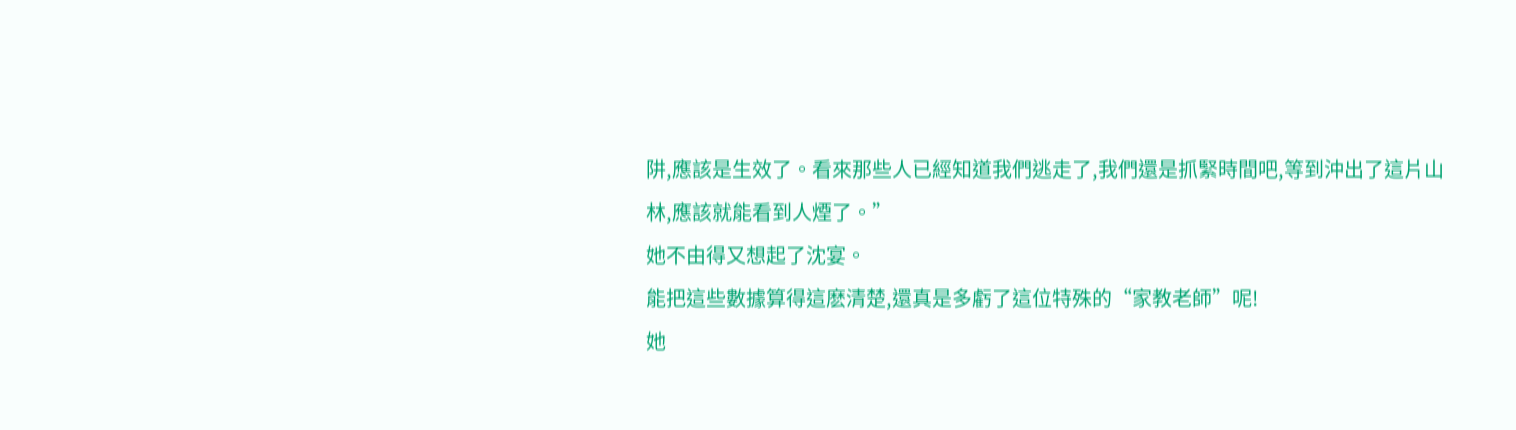阱,應該是生效了。看來那些人已經知道我們逃走了,我們還是抓緊時間吧,等到沖出了這片山林,應該就能看到人煙了。”
她不由得又想起了沈宴。
能把這些數據算得這麽清楚,還真是多虧了這位特殊的“家教老師”呢!
她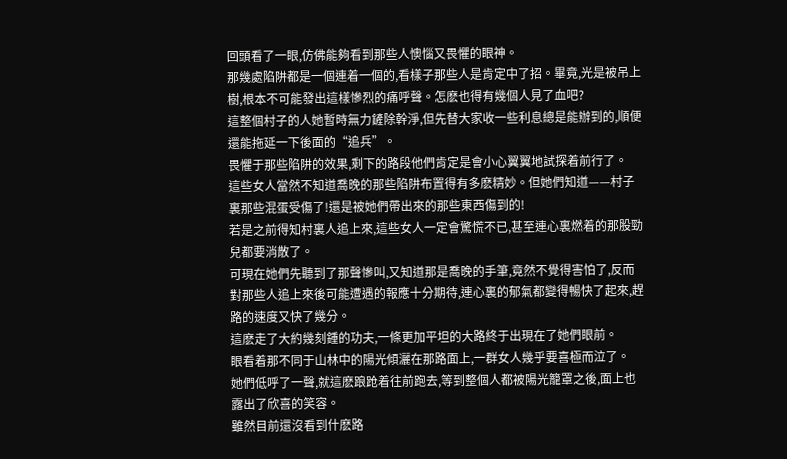回頭看了一眼,仿佛能夠看到那些人懊惱又畏懼的眼神。
那幾處陷阱都是一個連着一個的,看樣子那些人是肯定中了招。畢竟,光是被吊上樹,根本不可能發出這樣慘烈的痛呼聲。怎麽也得有幾個人見了血吧?
這整個村子的人她暫時無力鏟除幹淨,但先替大家收一些利息總是能辦到的,順便還能拖延一下後面的“追兵”。
畏懼于那些陷阱的效果,剩下的路段他們肯定是會小心翼翼地試探着前行了。
這些女人當然不知道喬晚的那些陷阱布置得有多麽精妙。但她們知道——村子裏那些混蛋受傷了!還是被她們帶出來的那些東西傷到的!
若是之前得知村裏人追上來,這些女人一定會驚慌不已,甚至連心裏燃着的那股勁兒都要消散了。
可現在她們先聽到了那聲慘叫,又知道那是喬晚的手筆,竟然不覺得害怕了,反而對那些人追上來後可能遭遇的報應十分期待,連心裏的郁氣都變得暢快了起來,趕路的速度又快了幾分。
這麽走了大約幾刻鍾的功夫,一條更加平坦的大路終于出現在了她們眼前。
眼看着那不同于山林中的陽光傾灑在那路面上,一群女人幾乎要喜極而泣了。
她們低呼了一聲,就這麽踉跄着往前跑去,等到整個人都被陽光籠罩之後,面上也露出了欣喜的笑容。
雖然目前還沒看到什麽路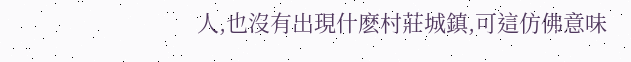人,也沒有出現什麽村莊城鎮,可這仿佛意味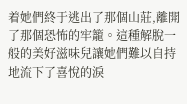着她們終于逃出了那個山莊,離開了那個恐怖的牢籠。這種解脫一般的美好滋味兒讓她們難以自持地流下了喜悅的淚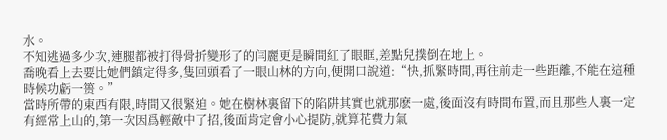水。
不知逃過多少次,連腿都被打得骨折變形了的闫麗更是瞬間紅了眼眶,差點兒撲倒在地上。
喬晚看上去要比她們鎮定得多,隻回頭看了一眼山林的方向,便開口說道:“快,抓緊時間,再往前走一些距離,不能在這種時候功虧一篑。”
當時所帶的東西有限,時間又很緊迫。她在樹林裏留下的陷阱其實也就那麽一處,後面沒有時間布置,而且那些人裏一定有經常上山的,第一次因爲輕敵中了招,後面肯定會小心提防,就算花費力氣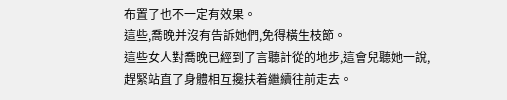布置了也不一定有效果。
這些,喬晚并沒有告訴她們,免得橫生枝節。
這些女人對喬晚已經到了言聽計從的地步,這會兒聽她一說,趕緊站直了身體相互攙扶着繼續往前走去。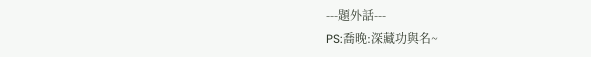---題外話---
PS:喬晚:深藏功與名~